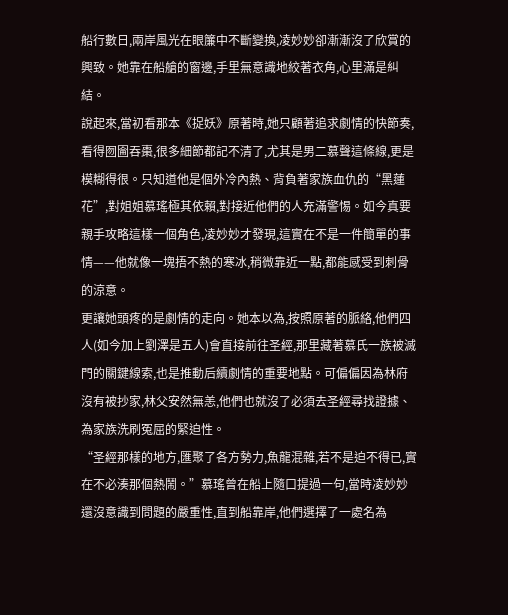船行數日,兩岸風光在眼簾中不斷變換,凌妙妙卻漸漸沒了欣賞的興致。她靠在船艙的窗邊,手里無意識地絞著衣角,心里滿是糾結。
說起來,當初看那本《捉妖》原著時,她只顧著追求劇情的快節奏,看得囫圇吞棗,很多細節都記不清了,尤其是男二慕聲這條線,更是模糊得很。只知道他是個外冷內熱、背負著家族血仇的“黑蓮花”,對姐姐慕瑤極其依賴,對接近他們的人充滿警惕。如今真要親手攻略這樣一個角色,凌妙妙才發現,這實在不是一件簡單的事情——他就像一塊捂不熱的寒冰,稍微靠近一點,都能感受到刺骨的涼意。
更讓她頭疼的是劇情的走向。她本以為,按照原著的脈絡,他們四人(如今加上劉澤是五人)會直接前往圣經,那里藏著慕氏一族被滅門的關鍵線索,也是推動后續劇情的重要地點。可偏偏因為林府沒有被抄家,林父安然無恙,他們也就沒了必須去圣經尋找證據、為家族洗刷冤屈的緊迫性。
“圣經那樣的地方,匯聚了各方勢力,魚龍混雜,若不是迫不得已,實在不必湊那個熱鬧。”慕瑤曾在船上隨口提過一句,當時凌妙妙還沒意識到問題的嚴重性,直到船靠岸,他們選擇了一處名為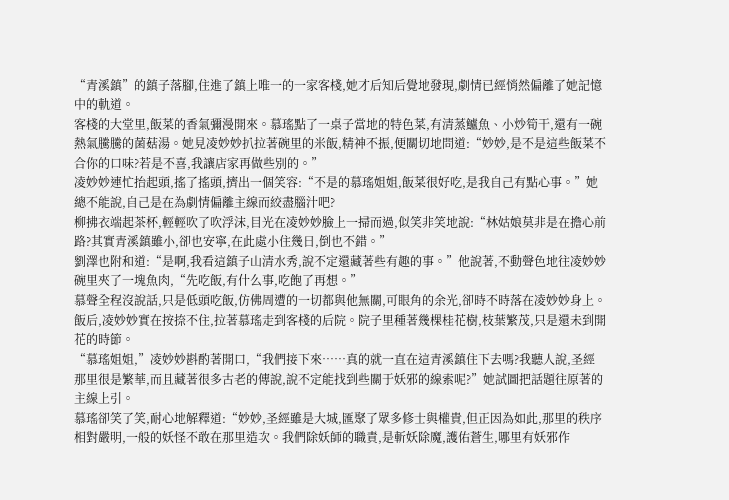“青溪鎮”的鎮子落腳,住進了鎮上唯一的一家客棧,她才后知后覺地發現,劇情已經悄然偏離了她記憶中的軌道。
客棧的大堂里,飯菜的香氣彌漫開來。慕瑤點了一桌子當地的特色菜,有清蒸鱸魚、小炒筍干,還有一碗熱氣騰騰的菌菇湯。她見凌妙妙扒拉著碗里的米飯,精神不振,便關切地問道:“妙妙,是不是這些飯菜不合你的口味?若是不喜,我讓店家再做些別的。”
凌妙妙連忙抬起頭,搖了搖頭,擠出一個笑容:“不是的慕瑤姐姐,飯菜很好吃,是我自己有點心事。”她總不能說,自己是在為劇情偏離主線而絞盡腦汁吧?
柳拂衣端起茶杯,輕輕吹了吹浮沫,目光在凌妙妙臉上一掃而過,似笑非笑地說:“林姑娘莫非是在擔心前路?其實青溪鎮雖小,卻也安寧,在此處小住幾日,倒也不錯。”
劉澤也附和道:“是啊,我看這鎮子山清水秀,說不定還藏著些有趣的事。”他說著,不動聲色地往凌妙妙碗里夾了一塊魚肉,“先吃飯,有什么事,吃飽了再想。”
慕聲全程沒說話,只是低頭吃飯,仿佛周遭的一切都與他無關,可眼角的余光,卻時不時落在凌妙妙身上。
飯后,凌妙妙實在按捺不住,拉著慕瑤走到客棧的后院。院子里種著幾棵桂花樹,枝葉繁茂,只是還未到開花的時節。
“慕瑤姐姐,”凌妙妙斟酌著開口,“我們接下來……真的就一直在這青溪鎮住下去嗎?我聽人說,圣經那里很是繁華,而且藏著很多古老的傳說,說不定能找到些關于妖邪的線索呢?”她試圖把話題往原著的主線上引。
慕瑤卻笑了笑,耐心地解釋道:“妙妙,圣經雖是大城,匯聚了眾多修士與權貴,但正因為如此,那里的秩序相對嚴明,一般的妖怪不敢在那里造次。我們除妖師的職責,是斬妖除魔,護佑蒼生,哪里有妖邪作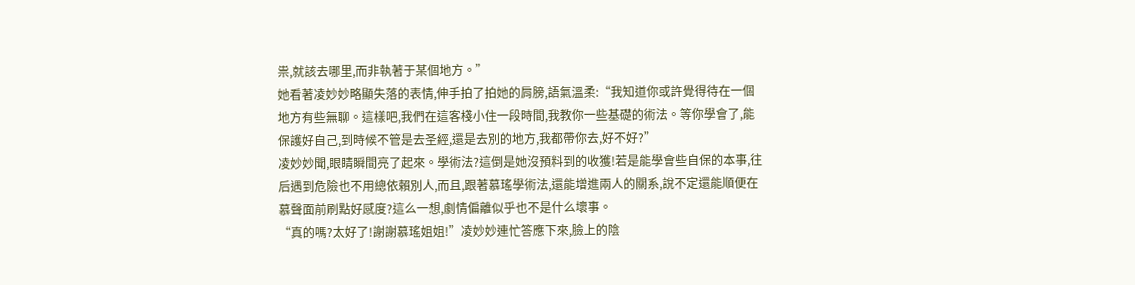祟,就該去哪里,而非執著于某個地方。”
她看著凌妙妙略顯失落的表情,伸手拍了拍她的肩膀,語氣溫柔:“我知道你或許覺得待在一個地方有些無聊。這樣吧,我們在這客棧小住一段時間,我教你一些基礎的術法。等你學會了,能保護好自己,到時候不管是去圣經,還是去別的地方,我都帶你去,好不好?”
凌妙妙聞,眼睛瞬間亮了起來。學術法?這倒是她沒預料到的收獲!若是能學會些自保的本事,往后遇到危險也不用總依賴別人,而且,跟著慕瑤學術法,還能增進兩人的關系,說不定還能順便在慕聲面前刷點好感度?這么一想,劇情偏離似乎也不是什么壞事。
“真的嗎?太好了!謝謝慕瑤姐姐!”凌妙妙連忙答應下來,臉上的陰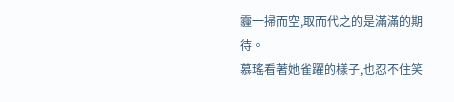霾一掃而空,取而代之的是滿滿的期待。
慕瑤看著她雀躍的樣子,也忍不住笑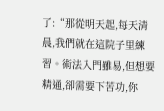了:“那從明天起,每天清晨,我們就在這院子里練習。術法入門雖易,但想要精通,卻需要下苦功,你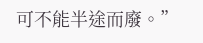可不能半途而廢。”